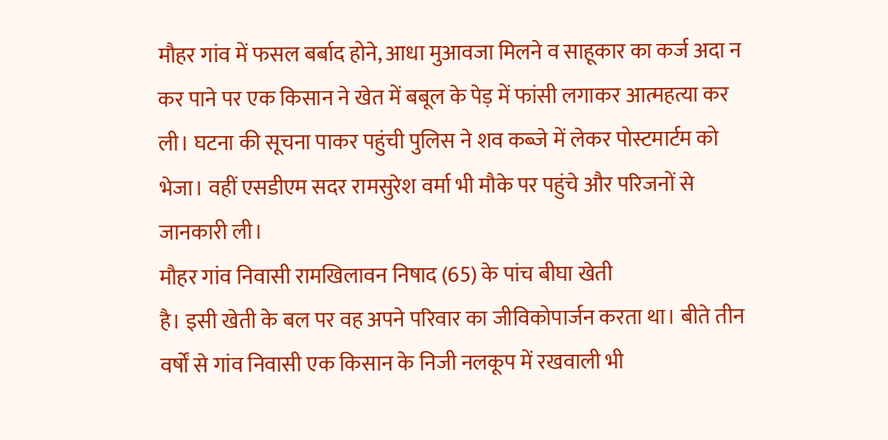मौहर गांव में फसल बर्बाद होने, आधा मुआवजा मिलने व साहूकार का कर्ज अदा न
कर पाने पर एक किसान ने खेत में बबूल के पेड़ में फांसी लगाकर आत्महत्या कर
ली। घटना की सूचना पाकर पहुंची पुलिस ने शव कब्जे में लेकर पोस्टमार्टम को
भेजा। वहीं एसडीएम सदर रामसुरेश वर्मा भी मौके पर पहुंचे और परिजनों से
जानकारी ली।
मौहर गांव निवासी रामखिलावन निषाद (65) के पांच बीघा खेती
है। इसी खेती के बल पर वह अपने परिवार का जीविकोपार्जन करता था। बीते तीन वर्षों से गांव निवासी एक किसान के निजी नलकूप में रखवाली भी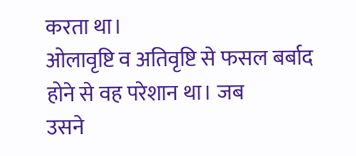करता था।
ओलावृष्टि व अतिवृष्टि से फसल बर्बाद होने से वह परेशान था। जब
उसने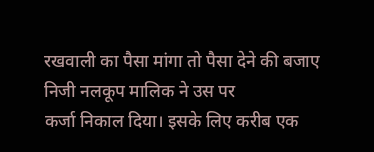रखवाली का पैसा मांगा तो पैसा देने की बजाए निजी नलकूप मालिक ने उस पर
कर्जा निकाल दिया। इसके लिए करीब एक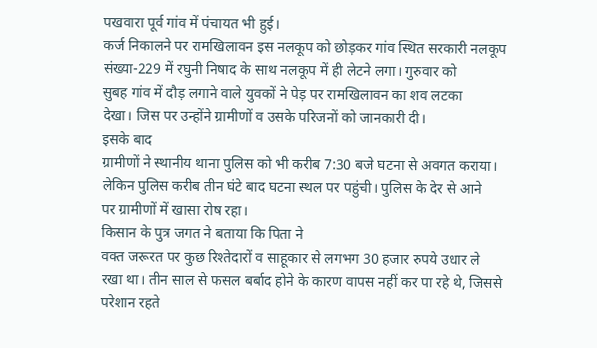पखवारा पूर्व गांव में पंचायत भी हुई।
कर्ज निकालने पर रामखिलावन इस नलकूप को छोड़कर गांव स्थित सरकारी नलकूप
संख्या-229 में रघुनी निषाद के साथ नलकूप में ही लेटने लगा। गुरुवार को
सुबह गांव में दौड़ लगाने वाले युवकों ने पेड़ पर रामखिलावन का शव लटका
देखा। जिस पर उन्होंने ग्रामीणों व उसके परिजनों को जानकारी दी।
इसके बाद
ग्रामीणों ने स्थानीय थाना पुलिस को भी करीब 7:30 बजे घटना से अवगत कराया।
लेकिन पुलिस करीब तीन घंटे बाद घटना स्थल पर पहुंची। पुलिस के देर से आने
पर ग्रामीणों में खासा रोष रहा।
किसान के पुत्र जगत ने बताया कि पिता ने
वक्त जरूरत पर कुछ रिश्तेदारों व साहूकार से लगभग 30 हजार रुपये उधार ले
रखा था। तीन साल से फसल बर्बाद होने के कारण वापस नहीं कर पा रहे थे, जिससे
परेशान रहते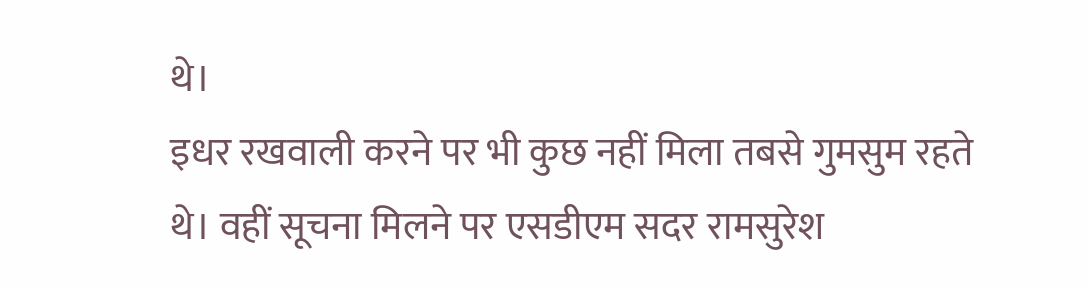थे।
इधर रखवाली करने पर भी कुछ नहीं मिला तबसे गुमसुम रहते
थे। वहीं सूचना मिलने पर एसडीएम सदर रामसुरेश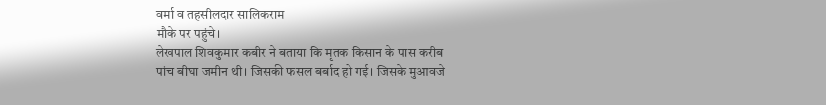वर्मा व तहसीलदार सालिकराम
मौके पर पहुंचे।
लेखपाल शिवकुमार कबीर ने बताया कि मृतक किसान के पास करीब
पांच बीघा जमीन थी। जिसकी फसल बर्बाद हो गई। जिसके मुआवजे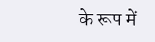के रूप में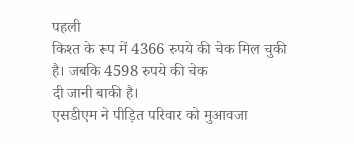पहली
किश्त के रूप में 4366 रुपये की चेक मिल चुकी है। जबकि 4598 रुपये की चेक
दी जानी बाकी है।
एसडीएम ने पीड़ित परिवार को मुआवजा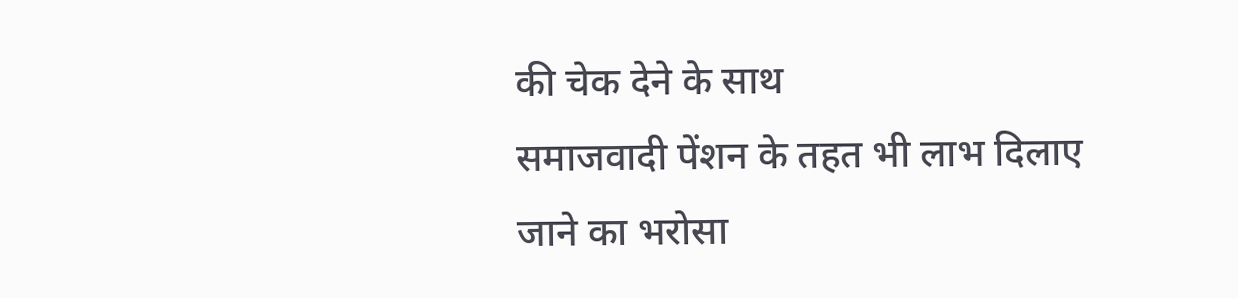की चेक देने के साथ
समाजवादी पेंशन के तहत भी लाभ दिलाए जाने का भरोसा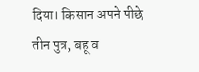दिया। किसान अपने पीछे
तीन पुत्र, बहू व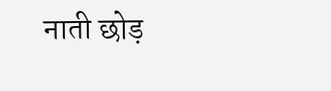नाती छोड़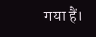गया हैं।